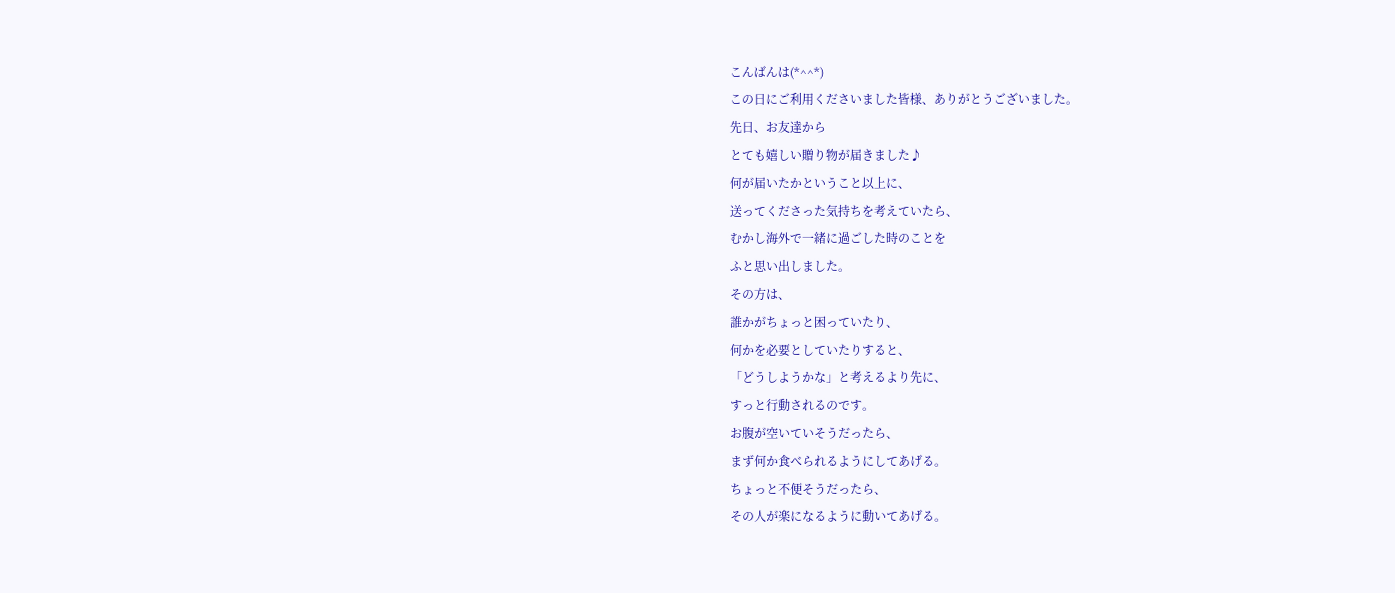こんばんは(*^^*)
この日にご利用くださいました皆様、ありがとうございました。
先日、お友達から
とても嬉しい贈り物が届きました♪
何が届いたかということ以上に、
送ってくださった気持ちを考えていたら、
むかし海外で一緒に過ごした時のことを
ふと思い出しました。
その方は、
誰かがちょっと困っていたり、
何かを必要としていたりすると、
「どうしようかな」と考えるより先に、
すっと行動されるのです。
お腹が空いていそうだったら、
まず何か食べられるようにしてあげる。
ちょっと不便そうだったら、
その人が楽になるように動いてあげる。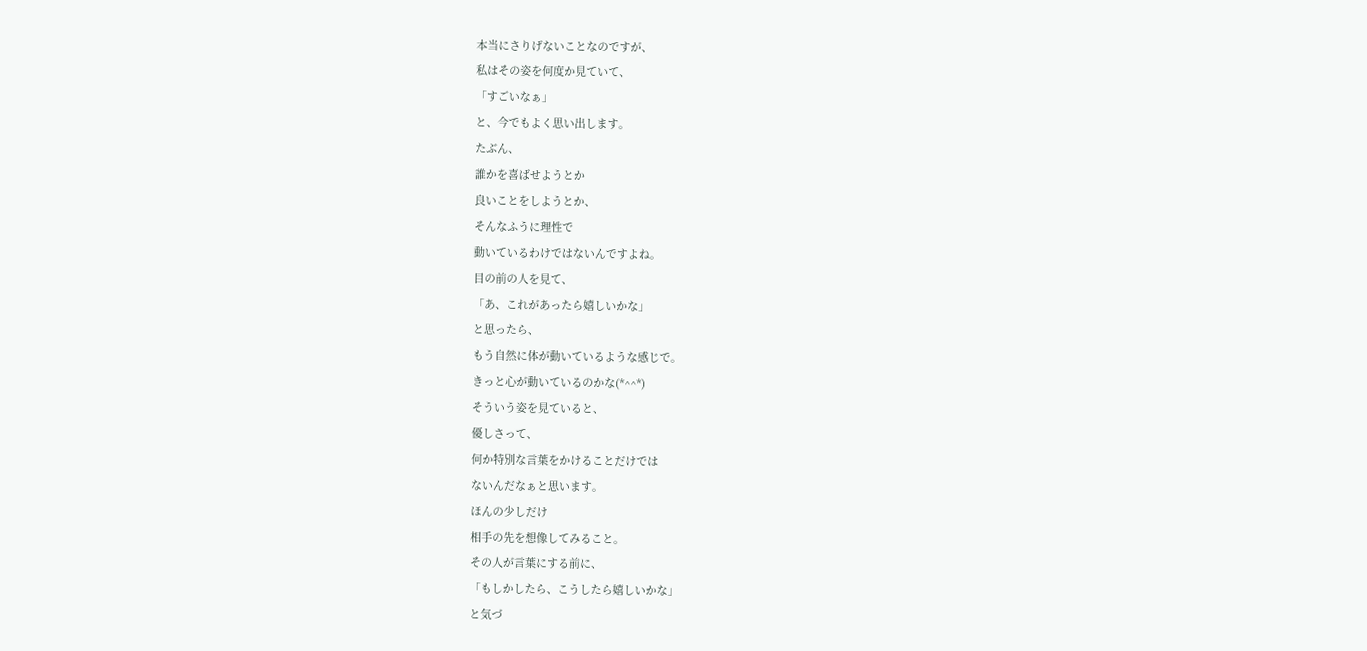本当にさりげないことなのですが、
私はその姿を何度か見ていて、
「すごいなぁ」
と、今でもよく思い出します。
たぶん、
誰かを喜ばせようとか
良いことをしようとか、
そんなふうに理性で
動いているわけではないんですよね。
目の前の人を見て、
「あ、これがあったら嬉しいかな」
と思ったら、
もう自然に体が動いているような感じで。
きっと心が動いているのかな(*^^*)
そういう姿を見ていると、
優しさって、
何か特別な言葉をかけることだけでは
ないんだなぁと思います。
ほんの少しだけ
相手の先を想像してみること。
その人が言葉にする前に、
「もしかしたら、こうしたら嬉しいかな」
と気づ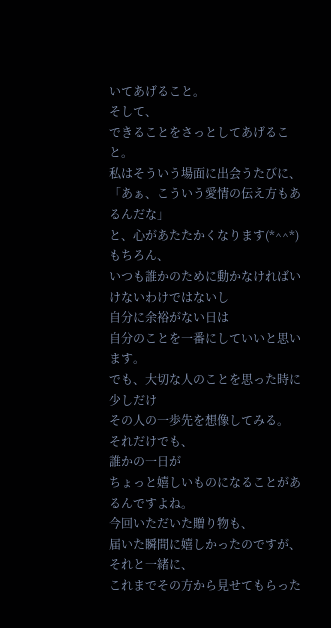いてあげること。
そして、
できることをさっとしてあげること。
私はそういう場面に出会うたびに、
「あぁ、こういう愛情の伝え方もあるんだな」
と、心があたたかくなります(*^^*)
もちろん、
いつも誰かのために動かなければいけないわけではないし
自分に余裕がない日は
自分のことを一番にしていいと思います。
でも、大切な人のことを思った時に
少しだけ
その人の一歩先を想像してみる。
それだけでも、
誰かの一日が
ちょっと嬉しいものになることがあるんですよね。
今回いただいた贈り物も、
届いた瞬間に嬉しかったのですが、
それと一緒に、
これまでその方から見せてもらった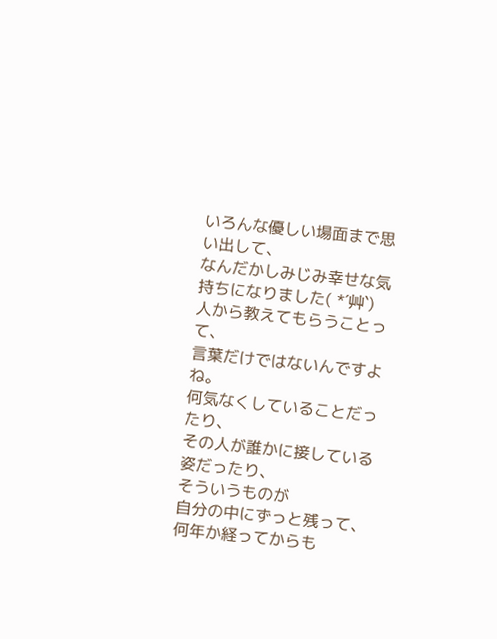いろんな優しい場面まで思い出して、
なんだかしみじみ幸せな気持ちになりました( *´艸`)
人から教えてもらうことって、
言葉だけではないんですよね。
何気なくしていることだったり、
その人が誰かに接している姿だったり、
そういうものが
自分の中にずっと残って、
何年か経ってからも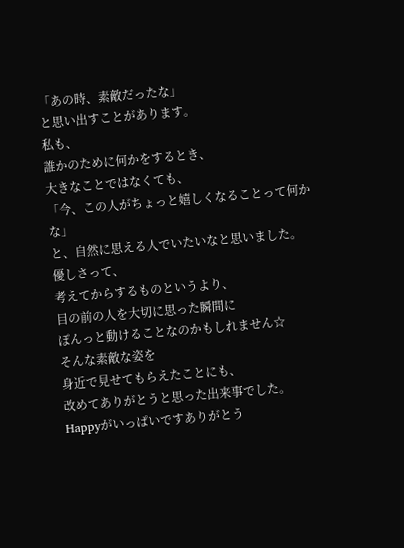「あの時、素敵だったな」
と思い出すことがあります。
私も、
誰かのために何かをするとき、
大きなことではなくても、
「今、この人がちょっと嬉しくなることって何かな」
と、自然に思える人でいたいなと思いました。
優しさって、
考えてからするものというより、
目の前の人を大切に思った瞬間に
ぽんっと動けることなのかもしれません☆
そんな素敵な姿を
身近で見せてもらえたことにも、
改めてありがとうと思った出来事でした。
Happyがいっぱいですありがとう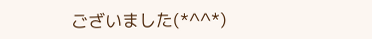ございました(*^^*)